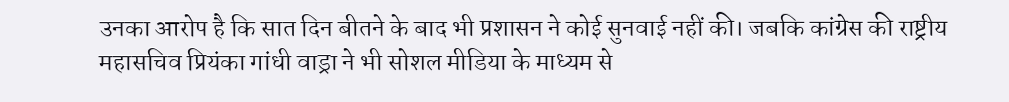उनका आरोप है कि सात दिन बीतने के बाद भी प्रशासन ने कोई सुनवाई नहीं की। जबकि कांग्रेस की राष्ट्रीय महासचिव प्रियंका गांधी वाड्रा ने भी सोशल मीडिया के माध्यम से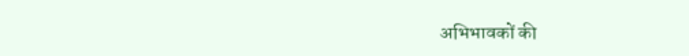अभिभावकों की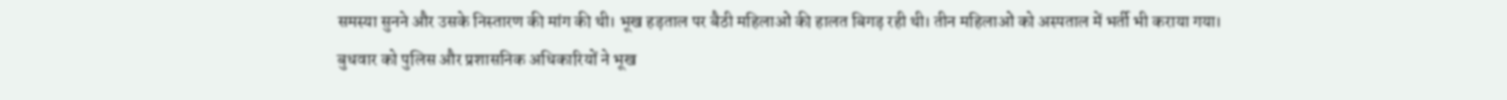समस्या सुनने और उसके निस्तारण की मांग की थी। भूख हड़ताल पर बैठी महिलाओं की हालत बिगड़ रही थी। तीन महिलाओं को अस्पताल में भर्ती भी कराया गया।
बुधवार को पुलिस और प्रशासनिक अधिकारियों ने भूख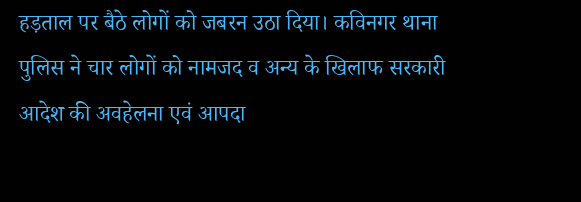हड़ताल पर बैठे लोगों को जबरन उठा दिया। कविनगर थाना पुलिस ने चार लोगों को नामजद व अन्य के खिलाफ सरकारी आदेश की अवहेलना एवं आपदा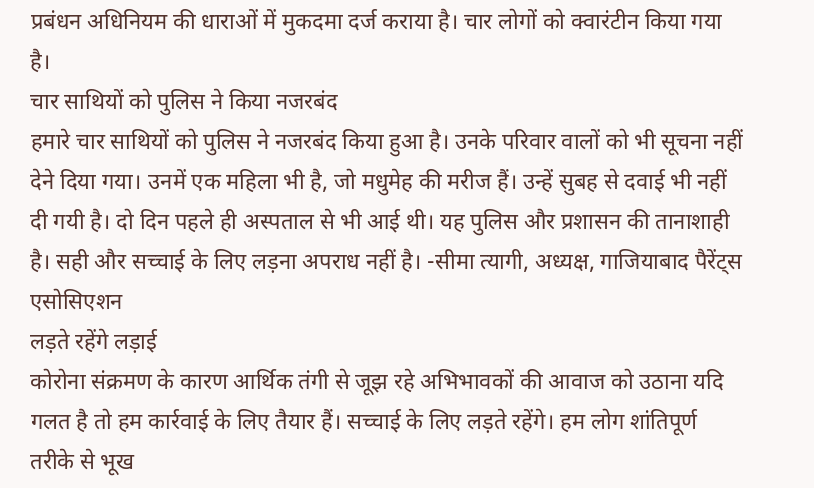प्रबंधन अधिनियम की धाराओं में मुकदमा दर्ज कराया है। चार लोगों को क्वारंटीन किया गया है।
चार साथियों को पुलिस ने किया नजरबंद
हमारे चार साथियों को पुलिस ने नजरबंद किया हुआ है। उनके परिवार वालों को भी सूचना नहीं देने दिया गया। उनमें एक महिला भी है, जो मधुमेह की मरीज हैं। उन्हें सुबह से दवाई भी नहीं दी गयी है। दो दिन पहले ही अस्पताल से भी आई थी। यह पुलिस और प्रशासन की तानाशाही है। सही और सच्चाई के लिए लड़ना अपराध नहीं है। -सीमा त्यागी, अध्यक्ष, गाजियाबाद पैरेंट्स एसोसिएशन
लड़ते रहेंगे लड़ाई
कोरोना संक्रमण के कारण आर्थिक तंगी से जूझ रहे अभिभावकों की आवाज को उठाना यदि गलत है तो हम कार्रवाई के लिए तैयार हैं। सच्चाई के लिए लड़ते रहेंगे। हम लोग शांतिपूर्ण तरीके से भूख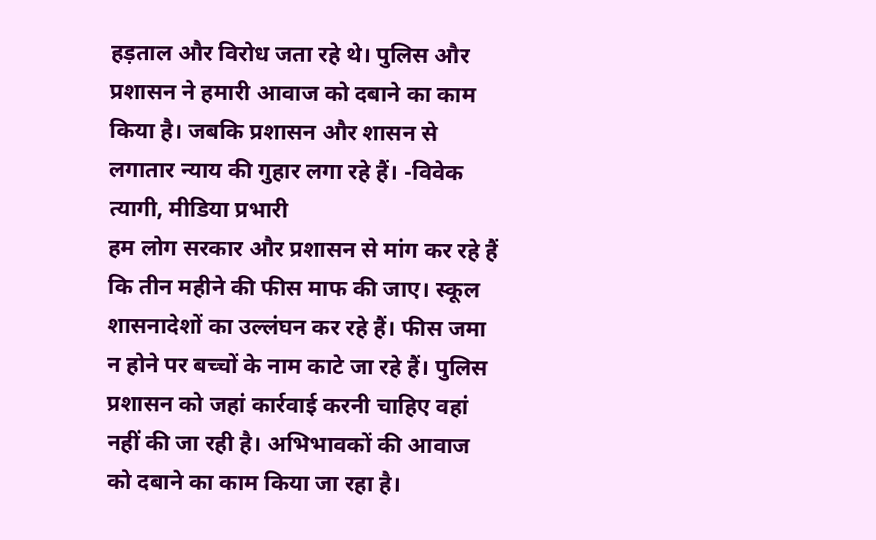हड़ताल और विरोध जता रहे थे। पुलिस और प्रशासन ने हमारी आवाज को दबाने का काम किया है। जबकि प्रशासन और शासन से लगातार न्याय की गुहार लगा रहे हैं। -विवेक त्यागी, मीडिया प्रभारी
हम लोग सरकार और प्रशासन से मांग कर रहे हैं कि तीन महीने की फीस माफ की जाए। स्कूल शासनादेशों का उल्लंघन कर रहे हैं। फीस जमा न होने पर बच्चों के नाम काटे जा रहे हैं। पुलिस प्रशासन को जहां कार्रवाई करनी चाहिए वहां नहीं की जा रही है। अभिभावकों की आवाज को दबाने का काम किया जा रहा है।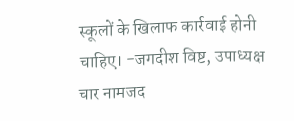स्कूलों के खिलाफ कार्रवाई होनी चाहिए। -जगदीश विष्ट, उपाध्यक्ष
चार नामजद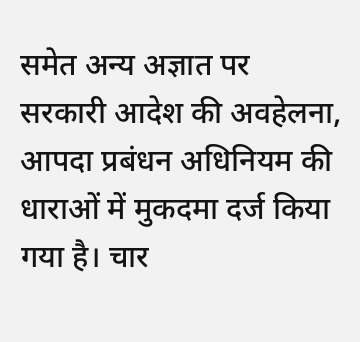समेत अन्य अज्ञात पर सरकारी आदेश की अवहेलना, आपदा प्रबंधन अधिनियम की धाराओं में मुकदमा दर्ज किया गया है। चार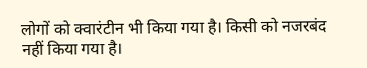लोगों को क्वारंटीन भी किया गया है। किसी को नजरबंद नहीं किया गया है।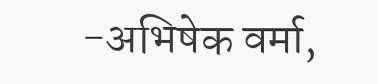-अभिषेक वर्मा,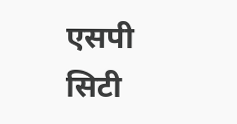एसपी सिटी